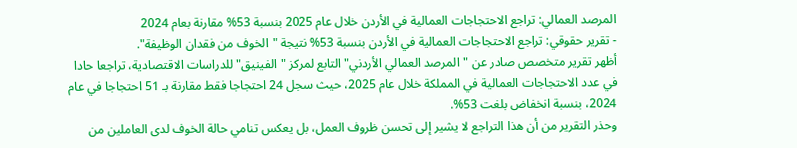المرصد العمالي: تراجع الاحتجاجات العمالية في الأردن خلال عام 2025 بنسبة 53% مقارنة بعام 2024
- تقرير حقوقي: تراجع الاحتجاجات العمالية في الأردن بنسبة 53% نتيجة "الخوف من فقدان الوظيفة".
أظهر تقرير متخصص صادر عن "المرصد العمالي الأردني" التابع لمركز "الفينيق" للدراسات الاقتصادية، تراجعا حادا في عدد الاحتجاجات العمالية في المملكة خلال عام 2025، حيث سجل 24 احتجاجا فقط مقارنة بـ 51 احتجاجا في عام 2024، بنسبة انخفاض بلغت 53%.
وحذر التقرير من أن هذا التراجع لا يشير إلى تحسن ظروف العمل، بل يعكس تنامي حالة الخوف لدى العاملين من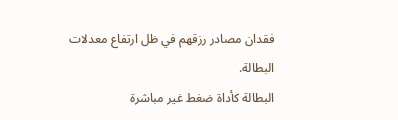فقدان مصادر رزقهم في ظل ارتفاع معدلات البطالة.
البطالة كأداة ضغط غير مباشرة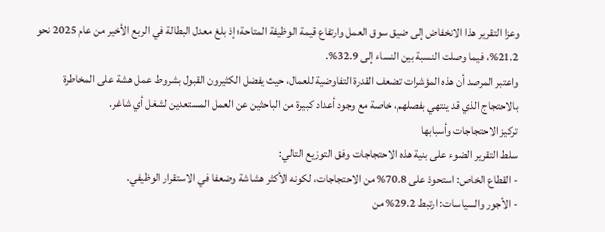وعزا التقرير هذا الانخفاض إلى ضيق سوق العمل وارتفاع قيمة الوظيفة المتاحة؛ إذ بلغ معدل البطالة في الربع الأخير من عام 2025 نحو 21.2%، فيما وصلت النسبة بين النساء إلى 32.9%.
واعتبر المرصد أن هذه المؤشرات تضعف القدرة التفاوضية للعمال، حيث يفضل الكثيرون القبول بشروط عمل هشة على المخاطرة بالاحتجاج الذي قد ينتهي بفصلهم، خاصة مع وجود أعداد كبيرة من الباحثين عن العمل المستعدين لشغل أي شاغر.
تركيز الاحتجاجات وأسبابها
سلط التقرير الضوء على بنية هذه الاحتجاجات وفق التوزيع التالي:
- القطاع الخاص: استحوذ على 70.8% من الاحتجاجات، لكونه الأكثر هشاشة وضعفا في الاستقرار الوظيفي.
- الأجور والسياسات: ارتبط 29.2% من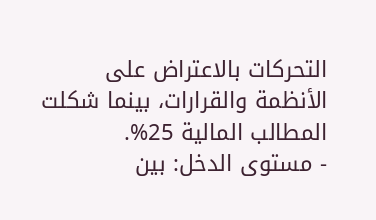التحركات بالاعتراض على الأنظمة والقرارات، بينما شكلت المطالب المالية 25%.
- مستوى الدخل: بين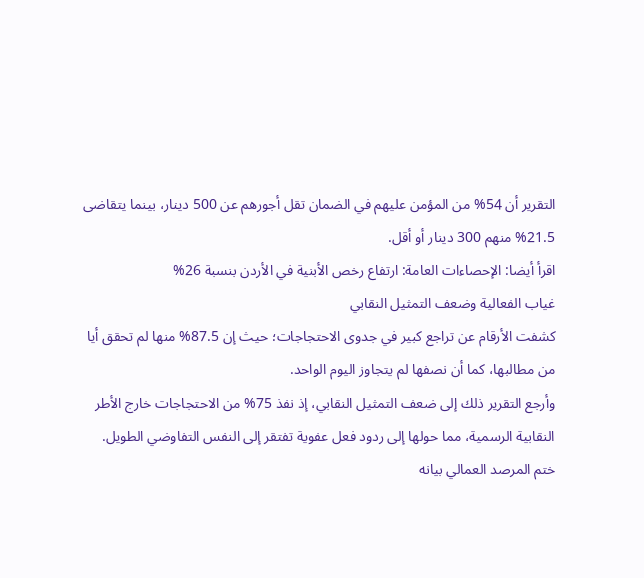التقرير أن 54% من المؤمن عليهم في الضمان تقل أجورهم عن 500 دينار، بينما يتقاضى 21.5% منهم 300 دينار أو أقل.
اقرأ أيضا: الإحصاءات العامة: ارتفاع رخص الأبنية في الأردن بنسبة 26%
غياب الفعالية وضعف التمثيل النقابي
كشفت الأرقام عن تراجع كبير في جدوى الاحتجاجات؛ حيث إن 87.5% منها لم تحقق أيا من مطالبها، كما أن نصفها لم يتجاوز اليوم الواحد.
وأرجع التقرير ذلك إلى ضعف التمثيل النقابي، إذ نفذ 75% من الاحتجاجات خارج الأطر النقابية الرسمية، مما حولها إلى ردود فعل عفوية تفتقر إلى النفس التفاوضي الطويل.
ختم المرصد العمالي بيانه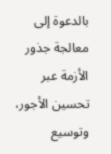بالدعوة إلى معالجة جذور الأزمة عبر تحسين الأجور، وتوسيع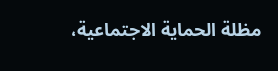مظلة الحماية الاجتماعية،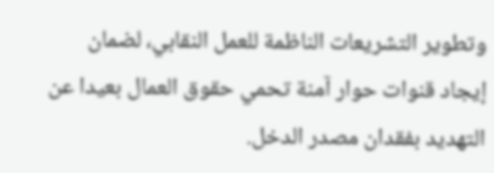وتطوير التشريعات الناظمة للعمل النقابي، لضمان إيجاد قنوات حوار آمنة تحمي حقوق العمال بعيدا عن التهديد بفقدان مصدر الدخل.